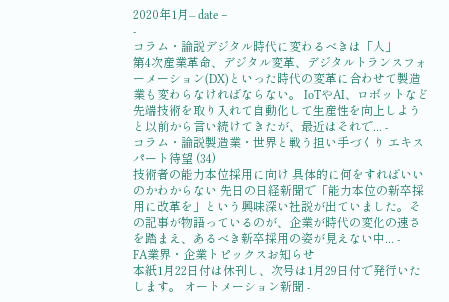2020年1月– date –
-
コラム・論説デジタル時代に変わるべきは「人」
第4次産業革命、デジタル変革、デジタルトランスフォーメーション(DX)といった時代の変革に合わせて製造業も変わらなければならない。 IoTやAI、ロボットなど先端技術を取り入れて自動化して生産性を向上しようと以前から言い続けてきたが、最近はそれで... -
コラム・論説製造業・世界と戦う担い手づくり エキスパート待望 (34)
技術者の能力本位採用に向け 具体的に何をすればいいのかわからない 先日の日経新聞で「能力本位の新卒採用に改革を」という興味深い社説が出ていました。その記事が物語っているのが、企業が時代の変化の速さを踏まえ、あるべき新卒採用の姿が見えない中... -
FA業界・企業トピックスお知らせ
本紙1月22日付は休刊し、次号は1月29日付で発行いたします。 オートメーション新聞 -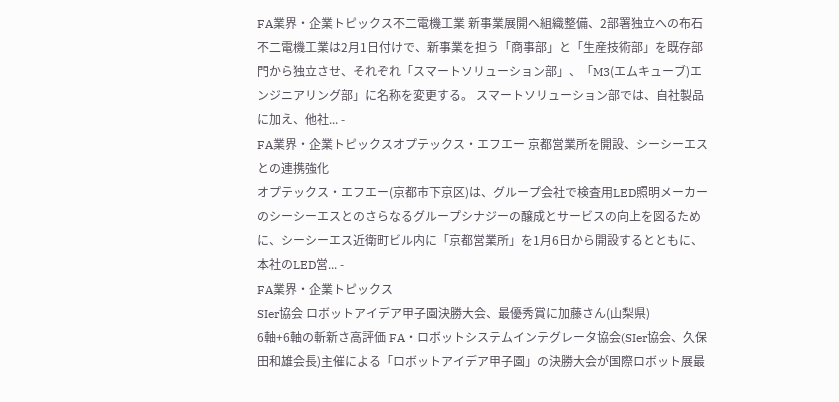FA業界・企業トピックス不二電機工業 新事業展開へ組織整備、2部署独立への布石
不二電機工業は2月1日付けで、新事業を担う「商事部」と「生産技術部」を既存部門から独立させ、それぞれ「スマートソリューション部」、「M3(エムキューブ)エンジニアリング部」に名称を変更する。 スマートソリューション部では、自社製品に加え、他社... -
FA業界・企業トピックスオプテックス・エフエー 京都営業所を開設、シーシーエスとの連携強化
オプテックス・エフエー(京都市下京区)は、グループ会社で検査用LED照明メーカーのシーシーエスとのさらなるグループシナジーの醸成とサービスの向上を図るために、シーシーエス近衛町ビル内に「京都営業所」を1月6日から開設するとともに、本社のLED営... -
FA業界・企業トピックス
SIer協会 ロボットアイデア甲子園決勝大会、最優秀賞に加藤さん(山梨県)
6軸+6軸の斬新さ高評価 FA・ロボットシステムインテグレータ協会(SIer協会、久保田和雄会長)主催による「ロボットアイデア甲子園」の決勝大会が国際ロボット展最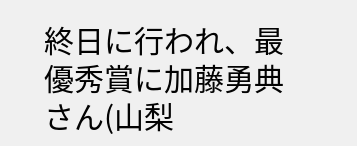終日に行われ、最優秀賞に加藤勇典さん(山梨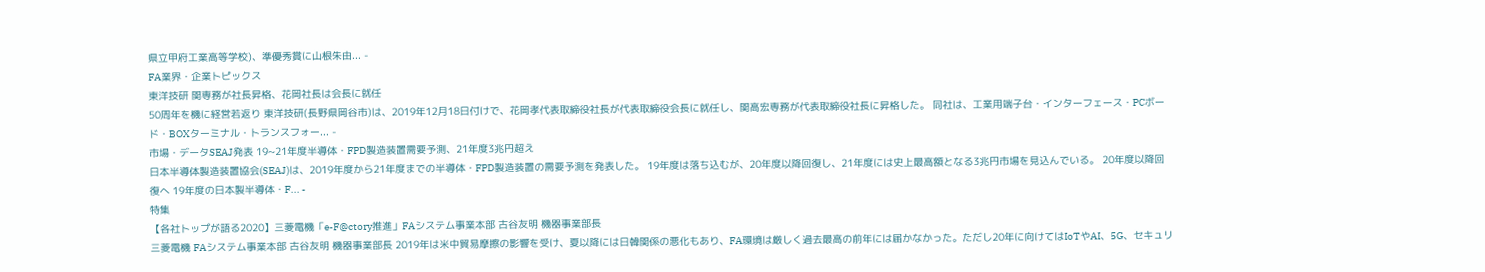県立甲府工業高等学校)、準優秀賞に山根朱由... -
FA業界・企業トピックス
東洋技研 関専務が社長昇格、花岡社長は会長に就任
50周年を機に経営若返り 東洋技研(長野県岡谷市)は、2019年12月18日付けで、花岡孝代表取締役社長が代表取締役会長に就任し、関高宏専務が代表取締役社長に昇格した。 同社は、工業用端子台・インターフェース・PCボード・BOXターミナル・トランスフォー... -
市場・データSEAJ発表 19~21年度半導体・FPD製造装置需要予測、21年度3兆円超え
日本半導体製造装置協会(SEAJ)は、2019年度から21年度までの半導体・FPD製造装置の需要予測を発表した。 19年度は落ち込むが、20年度以降回復し、21年度には史上最高額となる3兆円市場を見込んでいる。 20年度以降回復へ 19年度の日本製半導体・F... -
特集
【各社トップが語る2020】三菱電機「e-F@ctory推進」FAシステム事業本部 古谷友明 機器事業部長
三菱電機 FAシステム事業本部 古谷友明 機器事業部長 2019年は米中貿易摩擦の影響を受け、夏以降には日韓関係の悪化もあり、FA環境は厳しく過去最高の前年には届かなかった。ただし20年に向けてはIoTやAI、5G、セキュリ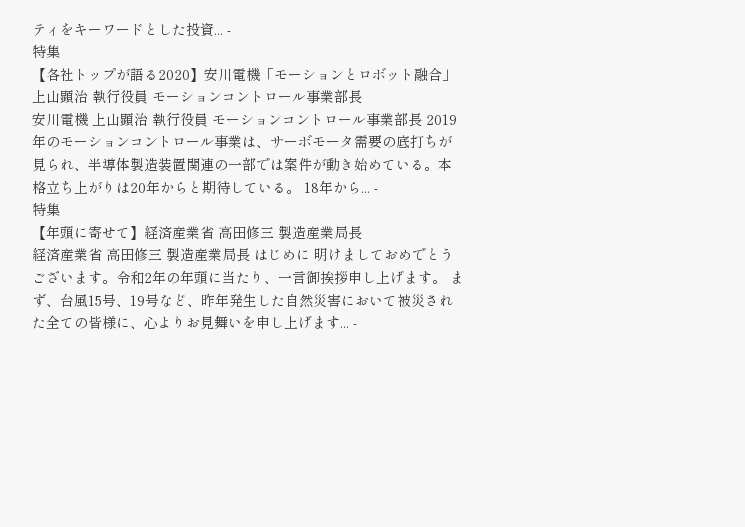ティをキーワードとした投資... -
特集
【各社トップが語る2020】安川電機「モーションとロボット融合」上山顕治 執行役員 モーションコントロール事業部長
安川電機 上山顕治 執行役員 モーションコントロール事業部長 2019年のモーションコントロール事業は、サーボモータ需要の底打ちが見られ、半導体製造装置関連の一部では案件が動き始めている。本格立ち上がりは20年からと期待している。 18年から... -
特集
【年頭に寄せて】経済産業省 高田修三 製造産業局長
経済産業省 高田修三 製造産業局長 はじめに 明けましておめでとうございます。令和2年の年頭に当たり、一言御挨拶申し上げます。 まず、台風15号、19号など、昨年発生した自然災害において被災された全ての皆様に、心よりお見舞いを申し上げます... -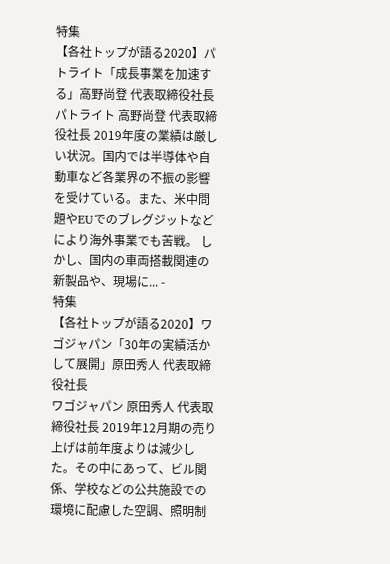特集
【各社トップが語る2020】パトライト「成長事業を加速する」高野尚登 代表取締役社長
パトライト 高野尚登 代表取締役社長 2019年度の業績は厳しい状況。国内では半導体や自動車など各業界の不振の影響を受けている。また、米中問題やEUでのブレグジットなどにより海外事業でも苦戦。 しかし、国内の車両搭載関連の新製品や、現場に... -
特集
【各社トップが語る2020】ワゴジャパン「30年の実績活かして展開」原田秀人 代表取締役社長
ワゴジャパン 原田秀人 代表取締役社長 2019年12月期の売り上げは前年度よりは減少した。その中にあって、ビル関係、学校などの公共施設での環境に配慮した空調、照明制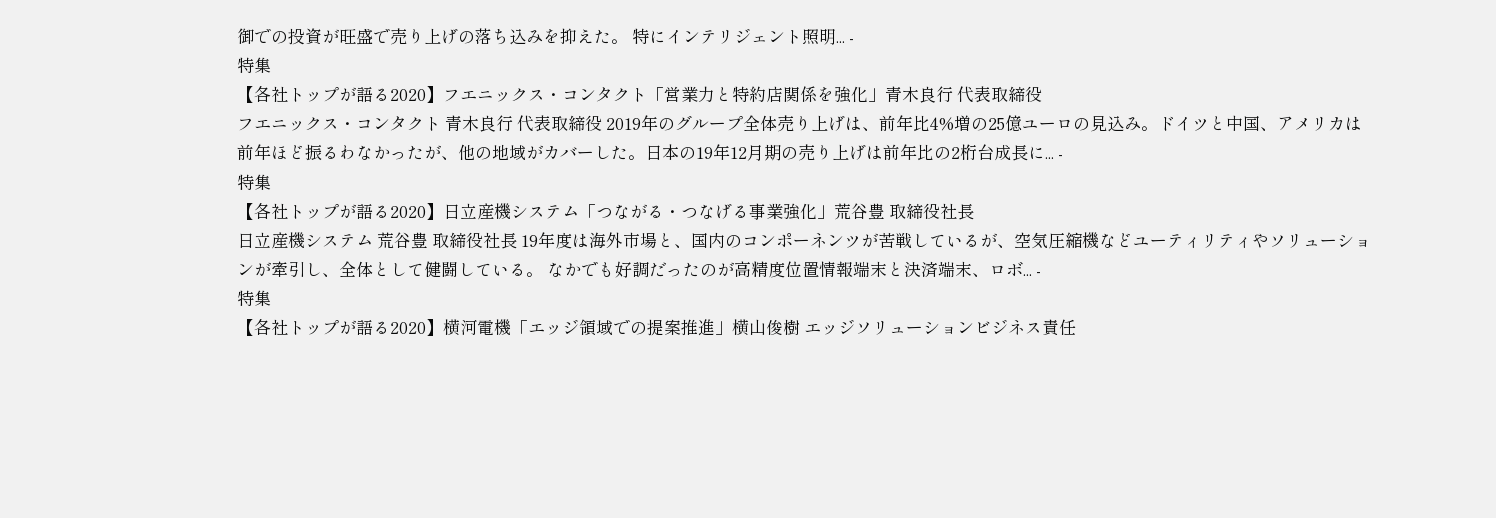御での投資が旺盛で売り上げの落ち込みを抑えた。 特にインテリジェント照明... -
特集
【各社トップが語る2020】フエニックス・コンタクト「営業力と特約店関係を強化」青木良行 代表取締役
フエニックス・コンタクト 青木良行 代表取締役 2019年のグループ全体売り上げは、前年比4%増の25億ユーロの見込み。ドイツと中国、アメリカは前年ほど振るわなかったが、他の地域がカバーした。日本の19年12月期の売り上げは前年比の2桁台成長に... -
特集
【各社トップが語る2020】日立産機システム「つながる・つなげる事業強化」荒谷豊 取締役社長
日立産機システム 荒谷豊 取締役社長 19年度は海外市場と、国内のコンポーネンツが苦戦しているが、空気圧縮機などユーティリティやソリューションが牽引し、全体として健闘している。 なかでも好調だったのが高精度位置情報端末と決済端末、ロボ... -
特集
【各社トップが語る2020】横河電機「エッジ領域での提案推進」横山俊樹 エッジソリューションビジネス責任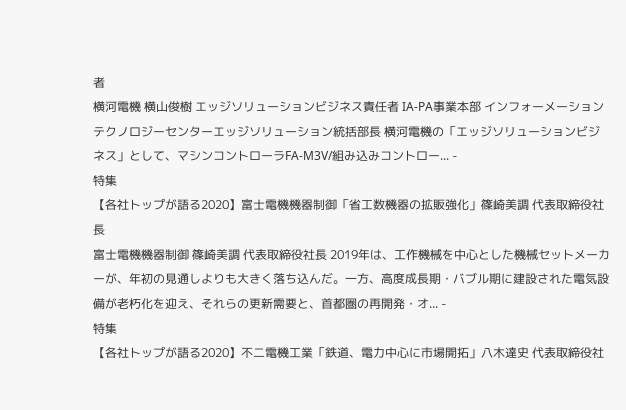者
横河電機 横山俊樹 エッジソリューションビジネス責任者 IA-PA事業本部 インフォーメーションテクノロジーセンターエッジソリューション統括部長 横河電機の「エッジソリューションビジネス」として、マシンコントローラFA-M3V/組み込みコントロー... -
特集
【各社トップが語る2020】富士電機機器制御「省工数機器の拡販強化」篠崎美調 代表取締役社長
富士電機機器制御 篠崎美調 代表取締役社長 2019年は、工作機械を中心とした機械セットメーカーが、年初の見通しよりも大きく落ち込んだ。一方、高度成長期・バブル期に建設された電気設備が老朽化を迎え、それらの更新需要と、首都圏の再開発・オ... -
特集
【各社トップが語る2020】不二電機工業「鉄道、電力中心に市場開拓」八木達史 代表取締役社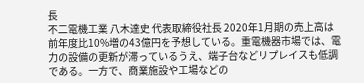長
不二電機工業 八木達史 代表取締役社長 2020年1月期の売上高は前年度比10%増の43億円を予想している。重電機器市場では、電力の設備の更新が滞っているうえ、端子台などリプレイスも低調である。一方で、商業施設や工場などの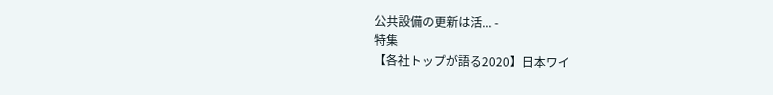公共設備の更新は活... -
特集
【各社トップが語る2020】日本ワイ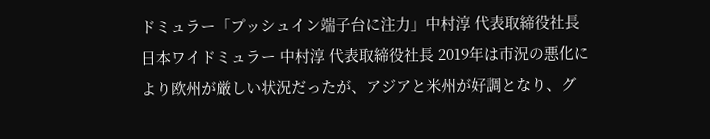ドミュラー「プッシュイン端子台に注力」中村淳 代表取締役社長
日本ワイドミュラー 中村淳 代表取締役社長 2019年は市況の悪化により欧州が厳しい状況だったが、アジアと米州が好調となり、グ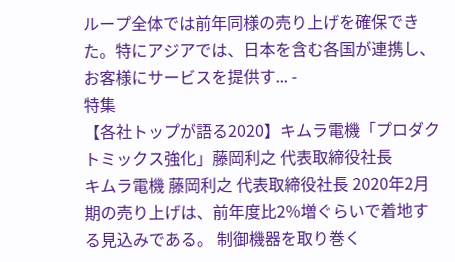ループ全体では前年同様の売り上げを確保できた。特にアジアでは、日本を含む各国が連携し、お客様にサービスを提供す... -
特集
【各社トップが語る2020】キムラ電機「プロダクトミックス強化」藤岡利之 代表取締役社長
キムラ電機 藤岡利之 代表取締役社長 2020年2月期の売り上げは、前年度比2%増ぐらいで着地する見込みである。 制御機器を取り巻く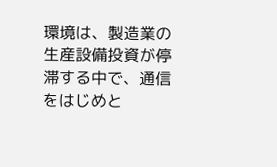環境は、製造業の生産設備投資が停滞する中で、通信をはじめと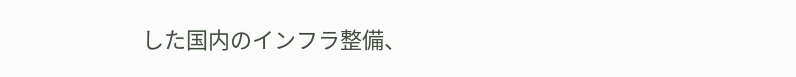した国内のインフラ整備、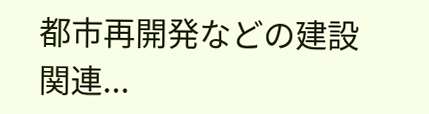都市再開発などの建設関連...